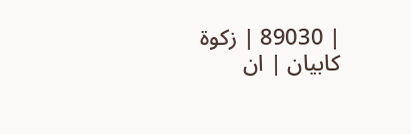| 89030 | زکوة کابیان | ان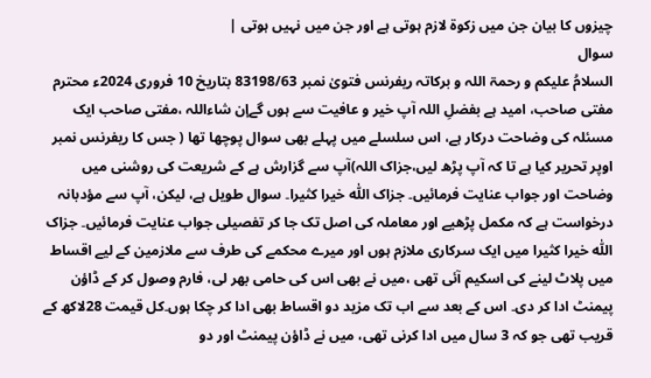چیزوں کا بیان جن میں زکوة لازم ہوتی ہے اور جن میں نہیں ہوتی |
سوال
السلامُ علیکم و رحمۃ اللہ و برکاتہ ریفرنس فتویٰ نمبر 83198/63 بتاریخ 10 فروری 2024ء محترم مفتی صاحب، امید ہے بفضلِ اللہ آپ خیر و عافیت سے ہوں گےإن شاءاللہ ،مفتی صاحب ایک مسئلہ کی وضاحت درکار ہے، اس سلسلے میں پہلے بھی سوال پوچھا تھا ( جس کا ریفرنس نمبر اوپر تحریر کیا ہے تا کہ آپ پڑھ لیں،جزاک اللہ)آپ سے گزارش ہے کے شریعت کی روشنی میں وضاحت اور جواب عنایت فرمائیں۔ جزاک اللّٰہ خیرا کثیرا۔ سوال طویل ہے، لیکن، آپ سے مؤدبانہ درخواست ہے کہ مکمل پڑھیے اور معاملہ کی اصل تک جا کر تفصیلی جواب عنایت فرمائیں۔ جزاک اللّٰہ خیرا کثیرا میں ایک سرکاری ملازم ہوں اور میرے محکمے کی طرف سے ملازمین کے لیے اقساط میں پلاٹ لینے کی اسکیم آئی تھی ،میں نے بھی اس کی حامی بھر لی، فارم وصول کر کے ڈاؤن پیمنٹ ادا کر دی۔ اس کے بعد سے اب تک مزید دو اقساط بھی ادا کر چکا ہوں۔کل قیمت 28لاکھ کے قریب تھی جو کہ 3 سال میں ادا کرنی تھی، میں نے ڈاؤن پیمنٹ اور دو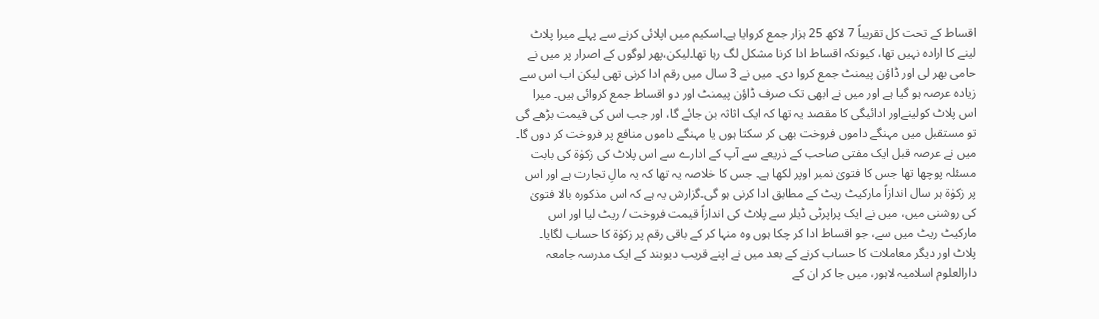اقساط کے تحت کل تقریباً 7 لاکھ 25 ہزار جمع کروایا ہے۔اسکیم میں اپلائی کرنے سے پہلے میرا پلاٹ لینے کا ارادہ نہیں تھا، کیونکہ اقساط ادا کرنا مشکل لگ رہا تھا۔لیکن،پھر لوگوں کے اصرار پر میں نے حامی بھر لی اور ڈاؤن پیمنٹ جمع کروا دی۔ میں نے 3 سال میں رقم ادا کرنی تھی لیکن اب اس سے زیادہ عرصہ ہو گیا ہے اور میں نے ابھی تک صرف ڈاؤن پیمنٹ اور دو اقساط جمع کروائی ہیں۔ میرا اس پلاٹ کولینےاور ادائیگی کا مقصد یہ تھا کہ ایک اثاثہ بن جائے گا، اور جب اس کی قیمت بڑھے گی تو مستقبل میں مہنگے داموں فروخت بھی کر سکتا ہوں یا مہنگے داموں منافع پر فروخت کر دوں گا۔ میں نے عرصہ قبل ایک مفتی صاحب کے ذریعے سے آپ کے ادارے سے اس پلاٹ کی زکوٰۃ کی بابت مسئلہ پوچھا تھا جس کا فتویٰ نمبر اوپر لکھا ہے۔ جس کا خلاصہ یہ تھا کہ یہ مالِ تجارت ہے اور اس پر زکوٰۃ ہر سال اندازاً مارکیٹ ریٹ کے مطابق ادا کرنی ہو گی۔گزارش یہ ہے کہ اس مذکورہ بالا فتویٰ کی روشنی میں، میں نے ایک پراپرٹی ڈیلر سے پلاٹ کی اندازاً قیمت فروخت / ریٹ لیا اور اس مارکیٹ ریٹ میں سے، جو اقساط ادا کر چکا ہوں وہ منہا کر کے باقی رقم پر زکوٰۃ کا حساب لگایا۔ پلاٹ اور دیگر معاملات کا حساب کرنے کے بعد میں نے اپنے قریب دیوبند کے ایک مدرسہ جامعہ دارالعلوم اسلامیہ لاہور، میں جا کر ان کے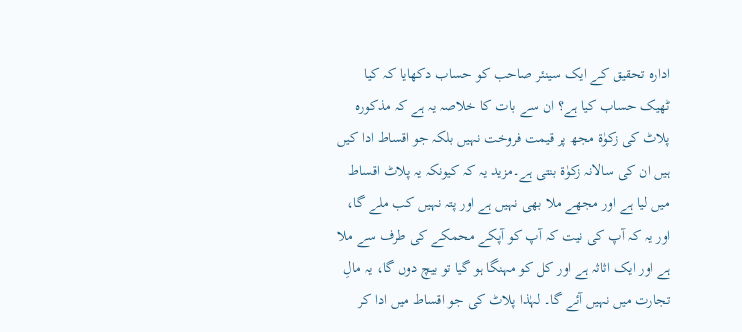ادارہ تحقیق کے ایک سینئر صاحب کو حساب دکھایا کہ کیا ٹھیک حساب کیا ہے؟ ان سے بات کا خلاصہ یہ ہے کہ مذکورہ پلاٹ کی زکوٰۃ مجھ پر قیمت فروخت نہیں بلکہ جو اقساط ادا کیں ہیں ان کی سالانہ زکوٰۃ بنتی ہے۔مزید یہ کہ کیونکہ یہ پلاٹ اقساط میں لیا ہے اور مجھے ملا بھی نہیں ہے اور پتہ نہیں کب ملے گا، اور یہ کہ آپ کی نیت کہ آپ کو آپکے محمکے کی طرف سے ملا ہے اور ایک اثاثہ ہے اور کل کو مہنگا ہو گیا تو بیچ دوں گا، یہ مالِ تجارت میں نہیں آئے گا۔ لہٰذا پلاٹ کی جو اقساط میں ادا کر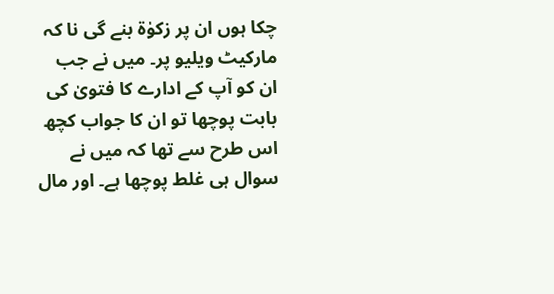چکا ہوں ان پر زکوٰۃ بنے گی نا کہ مارکیٹ ویلیو پر۔ میں نے جب ان کو آپ کے ادارے کا فتویٰ کی بابت پوچھا تو ان کا جواب کچھ اس طرح سے تھا کہ میں نے سوال ہی غلط پوچھا ہے۔ اور مال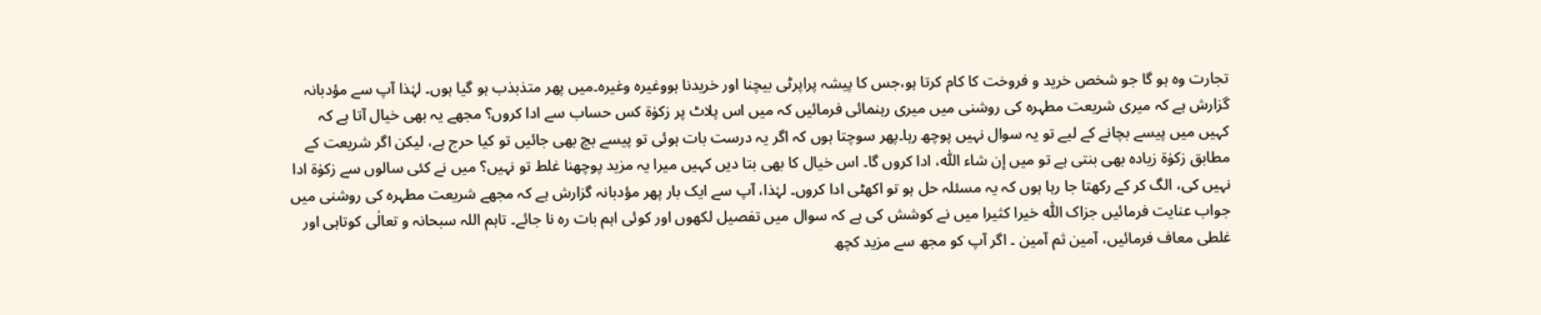تجارت وہ ہو گا جو شخص خرید و فروخت کا کام کرتا ہو،جس کا پیشہ پراپرٹی بیچنا اور خریدنا ہووغیرہ وغیرہ۔میں پھر متذبذب ہو گیا ہوں۔ لہٰذا آپ سے مؤدبانہ گزارش ہے کہ میری شریعت مطہرہ کی روشنی میں میری رہنمائی فرمائیں کہ میں اس پلاٹ پر زکوٰۃ کس حساب سے ادا کروں؟ مجھے یہ بھی خیال آتا ہے کہ کہیں میں پیسے بچانے کے لیے تو یہ سوال نہیں پوچھ رہا۔پھر سوچتا ہوں کہ اگر یہ درست بات ہوئی تو پیسے بچ بھی جائیں تو کیا حرج ہے، لیکن اگر شریعت کے مطابق زکوٰۃ زیادہ بھی بنتی ہے تو میں إن شاء اللّٰه، ادا کروں گا۔ اس خیال کا بھی بتا دیں کہیں میرا یہ مزید پوچھنا غلط تو نہیں؟ میں نے کئی سالوں سے زکوٰۃ ادا نہیں کی، الگ کر کے رکھتا جا رہا ہوں کہ یہ مسئلہ حل ہو تو اکھٹی ادا کروں۔ لہٰذا، آپ سے ایک بار پھر مؤدبانہ گزارش ہے کہ مجھے شریعت مطہرہ کی روشنی میں جواب عنایت فرمائیں جزاک اللّٰہ خیرا کثیرا میں نے کوشش کی ہے کہ سوال میں تفصیل لکھوں اور کوئی اہم بات رہ نا جائے۔ تاہم اللہ سبحانہ و تعالٰی کوتاہی اور غلطی معاف فرمائیں، آمین ثم آمین ۔ اگر آپ کو مجھ سے مزید کچھ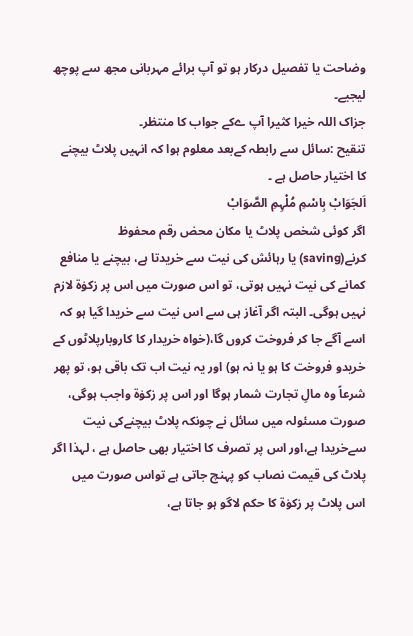وضاحت یا تفصیل درکار ہو تو آپ برائے مہربانی مجھ سے پوچھ لیجیے۔
جزاک اللہ خیرا کثیرا آپ ےکے جواب کا منتظر۔
تنقیح :سائل سے رابطہ کےبعد معلوم ہوا کہ انہیں پلاٹ بیچنے کا اختیار حاصل ہے ۔
اَلجَوَابْ بِاسْمِ مُلْہِمِ الصَّوَابْ
اگر کوئی شخص پلاٹ یا مکان محض رقم محفوظ کرنے(saving) یا رہائش کی نیت سے خریدتا ہے، بیچنے یا منافع کمانے کی نیت نہیں ہوتی، تو اس صورت میں اس پر زکوٰۃ لازم نہیں ہوگی۔ البتہ اگر آغاز ہی سے اس نیت سے خریدا گیا ہو کہ اسے آگے جا کر فروخت کروں گا،(خواہ خریدار کا کاروبارپلاٹوں کے خریدو فروخت کا ہو یا نہ ہو) اور یہ نیت اب تک باقی ہو، تو پھر شرعاً وہ مالِ تجارت شمار ہوگا اور اس پر زکوٰۃ واجب ہوگی، صورت مسئولہ میں سائل نے چونکہ پلاٹ بیچنےکی نیت سےخریدا ہے،اور اس پر تصرف کا اختیار بھی حاصل ہے ، لہذا اگر پلاٹ کی قیمت نصاب کو پہنچ جاتی ہے تواس صورت میں اس پلاٹ پر زکوٰۃ کا حکم لاگو ہو جاتا ہے،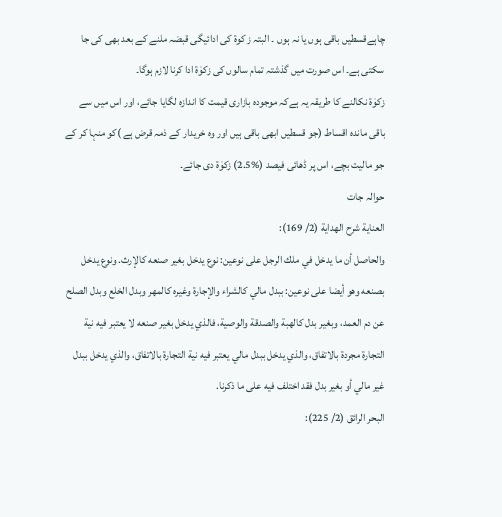چاہےقسطیں باقی ہوں یا نہ ہوں ۔ البتہ ز کوۃ کی ادائیگی قبضہ ملنے کے بعد بھی کی جا سکتی ہے۔ اس صورت میں گذشتہ تمام سالوں کی زکوٰۃ ادا کرنا لازم ہوگا۔
زکوٰۃ نکالنے کا طریقہ یہ ہےکہ موجودہ بازاری قیمت کا اندازہ لگایا جائے، اور اس میں سے باقی ماندہ اقساط (جو قسطیں ابھی باقی ہیں اور وہ خریدار کے ذمہ قرض ہے )کو منہا کر کے جو مالیت بچے، اس پر ڈھائی فیصد (%2.5) زکوٰۃ دی جائے۔
حوالہ جات
العناية شرح الهداية (2/ 169):
والحاصل أن ما يدخل في ملك الرجل على نوعين: نوع يدخل بغير صنعه كالإرث. ونوع يدخل بصنعه وهو أيضا على نوعين: ببدل مالي كالشراء والإجارة وغيره كالمهر وبدل الخلع وبدل الصلح عن دم العمد، وبغير بدل كالهبة والصدقة والوصية، فالذي يدخل بغير صنعه لا يعتبر فيه نية التجارة مجردة بالاتفاق، والذي يدخل ببدل مالي يعتبر فيه نية التجارة بالاتفاق، والذي يدخل ببدل غير مالي أو بغير بدل فقد اختلف فيه على ما ذكرنا.
البحر الرائق (2/ 225):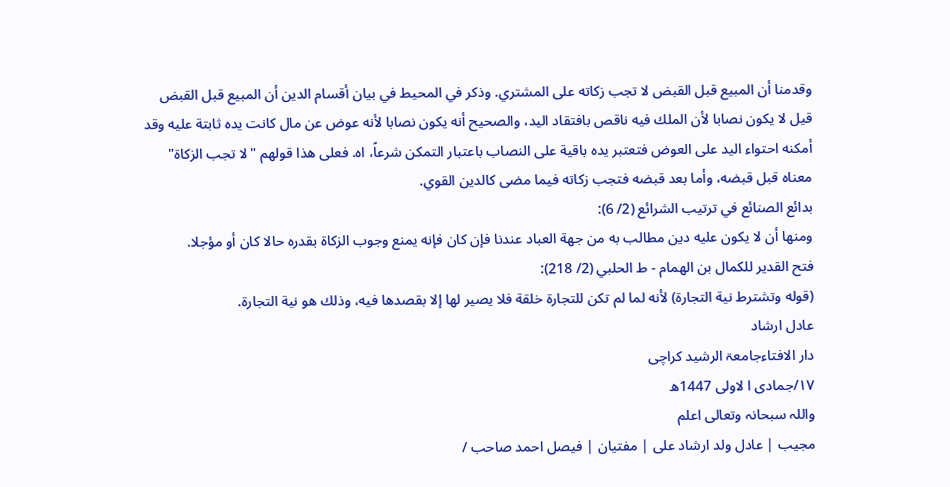وقدمنا أن المبيع قبل القبض لا تجب زكاته على المشتري. وذكر في المحيط في بيان أقسام الدين أن المبيع قبل القبض قيل لا يكون نصابا لأن الملك فيه ناقص بافتقاد اليد، والصحيح أنه يكون نصابا لأنه عوض عن مال كانت يده ثابتة عليه وقد أمكنه احتواء اليد على العوض فتعتبر يده باقية على النصاب باعتبار التمكن شرعاً، اه. فعلى هذا قولهم "لا تجب الزكاة" معناه قبل قبضه، وأما بعد قبضه فتجب زكاته فيما مضى كالدين القوي.
بدائع الصنائع في ترتيب الشرائع (2/ 6):
ومنها أن لا يكون عليه دين مطالب به من جهة العباد عندنا فإن كان فإنه يمنع وجوب الزكاة بقدره حالا كان أو مؤجلا.
فتح القدير للكمال بن الهمام - ط الحلبي (2/ 218):
(قوله وتشترط نية التجارة) لأنه لما لم تكن للتجارة خلقة فلا يصير لها إلا بقصدها فيه، وذلك هو نية التجارة.
عادل ارشاد
دار الافتاءجامعۃ الرشید کراچی
۱۷/جمادی ا لاولی 1447ھ
واللہ سبحانہ وتعالی اعلم
مجیب | عادل ولد ارشاد علی | مفتیان | فیصل احمد صاحب /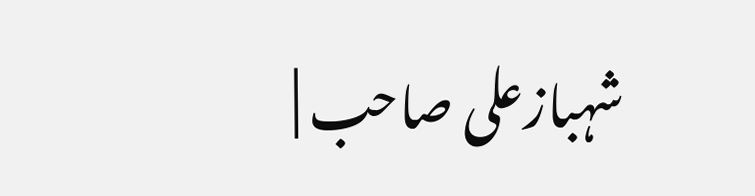شہبازعلی صاحب |